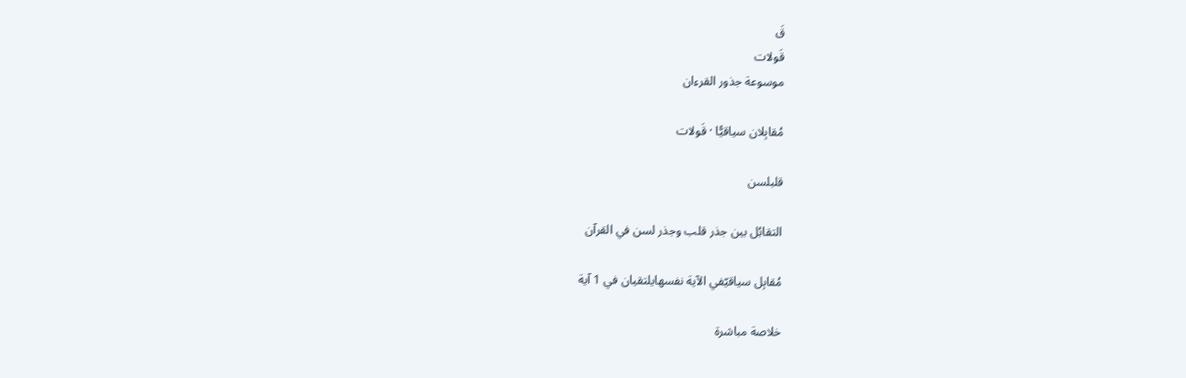قَ
قَولات
موسوعة جذور القرءان

مُقابِلان سياقيًّا · قَولات

قلبلسن

التقابُل بين جذر قلب وجذر لسن في القرآن

مُقابِل سياقيّفي الآية نفسهايلتقيان في 1 آية

خلاصة مباشرة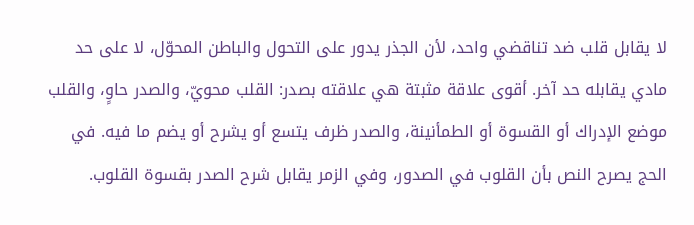لا يقابل قلب ضد تناقضي واحد، لأن الجذر يدور على التحول والباطن المحوّل، لا على حد مادي يقابله حد آخر. أقوى علاقة مثبتة هي علاقته بصدر: القلب محويّ، والصدر حاوٍ، والقلب موضع الإدراك أو القسوة أو الطمأنينة، والصدر ظرف يتسع أو يشرح أو يضم ما فيه. في الحج يصرح النص بأن القلوب في الصدور، وفي الزمر يقابل شرح الصدر بقسوة القلوب.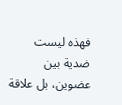فهذه ليست ضدية بين عضوين، بل علاقة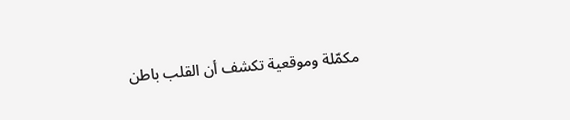مكمّلة وموقعية تكشف أن القلب باطن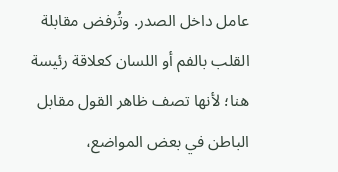عامل داخل الصدر. وتُرفض مقابلة القلب بالفم أو اللسان كعلاقة رئيسة هنا؛ لأنها تصف ظاهر القول مقابل الباطن في بعض المواضع،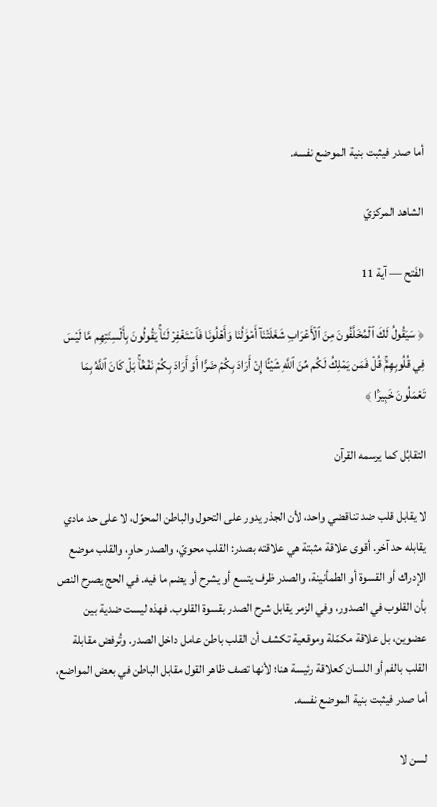أما صدر فيثبت بنية الموضع نفسه.

الشاهد المركزيّ

الفَتح — آية 11

﴿ سَيَقُولُ لَكَ ٱلۡمُخَلَّفُونَ مِنَ ٱلۡأَعۡرَابِ شَغَلَتۡنَآ أَمۡوَٰلُنَا وَأَهۡلُونَا فَٱسۡتَغۡفِرۡ لَنَاۚ يَقُولُونَ بِأَلۡسِنَتِهِم مَّا لَيۡسَ فِي قُلُوبِهِمۡۚ قُلۡ فَمَن يَمۡلِكُ لَكُم مِّنَ ٱللَّهِ شَيۡـًٔا إِنۡ أَرَادَ بِكُمۡ ضَرًّا أَوۡ أَرَادَ بِكُمۡ نَفۡعَۢاۚ بَلۡ كَانَ ٱللَّهُ بِمَا تَعۡمَلُونَ خَبِيرَۢا ﴾

التقابُل كما يرسمه القرآن

لا يقابل قلب ضد تناقضي واحد، لأن الجذر يدور على التحول والباطن المحوّل، لا على حد مادي يقابله حد آخر. أقوى علاقة مثبتة هي علاقته بصدر: القلب محويّ، والصدر حاوٍ، والقلب موضع الإدراك أو القسوة أو الطمأنينة، والصدر ظرف يتسع أو يشرح أو يضم ما فيه. في الحج يصرح النص بأن القلوب في الصدور، وفي الزمر يقابل شرح الصدر بقسوة القلوب. فهذه ليست ضدية بين عضوين، بل علاقة مكمّلة وموقعية تكشف أن القلب باطن عامل داخل الصدر. وتُرفض مقابلة القلب بالفم أو اللسان كعلاقة رئيسة هنا؛ لأنها تصف ظاهر القول مقابل الباطن في بعض المواضع، أما صدر فيثبت بنية الموضع نفسه.

لسن لا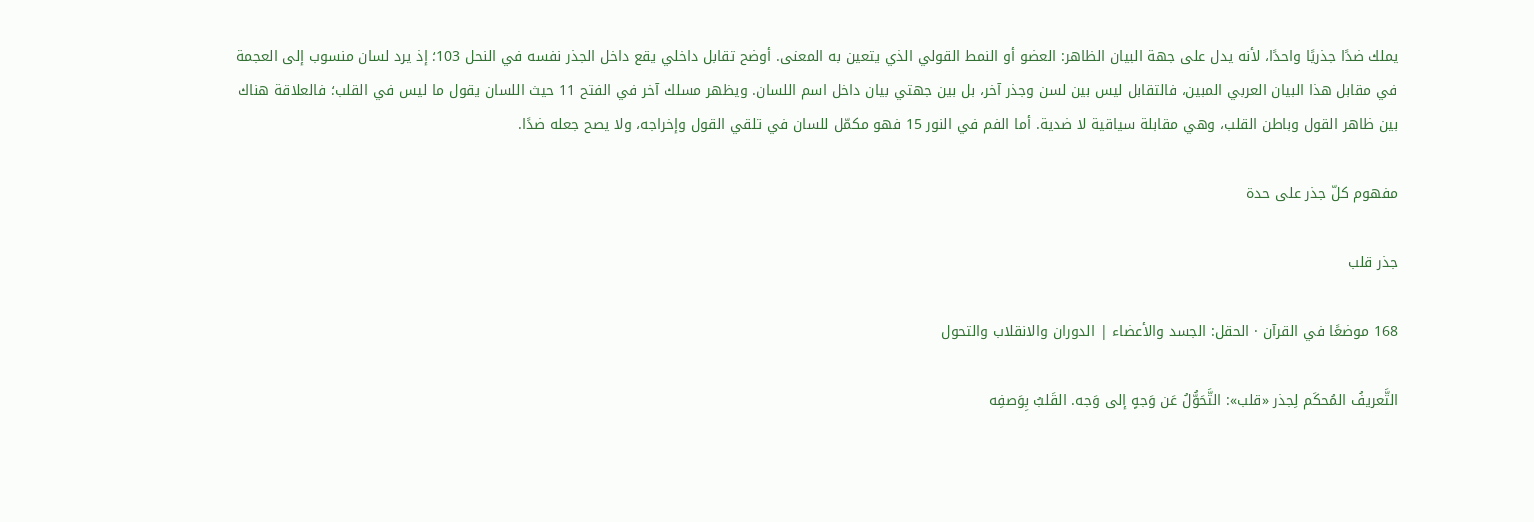يملك ضدًا جذريًا واحدًا، لأنه يدل على جهة البيان الظاهر: العضو أو النمط القولي الذي يتعين به المعنى. أوضح تقابل داخلي يقع داخل الجذر نفسه في النحل 103؛ إذ يرد لسان منسوب إلى العجمة في مقابل هذا البيان العربي المبين، فالتقابل ليس بين لسن وجذر آخر، بل بين جهتي بيان داخل اسم اللسان. ويظهر مسلك آخر في الفتح 11 حيث اللسان يقول ما ليس في القلب؛ فالعلاقة هناك بين ظاهر القول وباطن القلب، وهي مقابلة سياقية لا ضدية. أما الفم في النور 15 فهو مكمّل للسان في تلقي القول وإخراجه، ولا يصح جعله ضدًا.

مفهوم كلّ جذر على حدة

جذر قلب

168 موضعًا في القرآن · الحقل: الجسد والأعضاء | الدوران والانقلاب والتحول

التَّعريفُ المُحكَم لِجذر «قلب»: التَّحَوُّلُ عَن وَجهٍ إلى وَجه. القَلبُ بِوَصفِه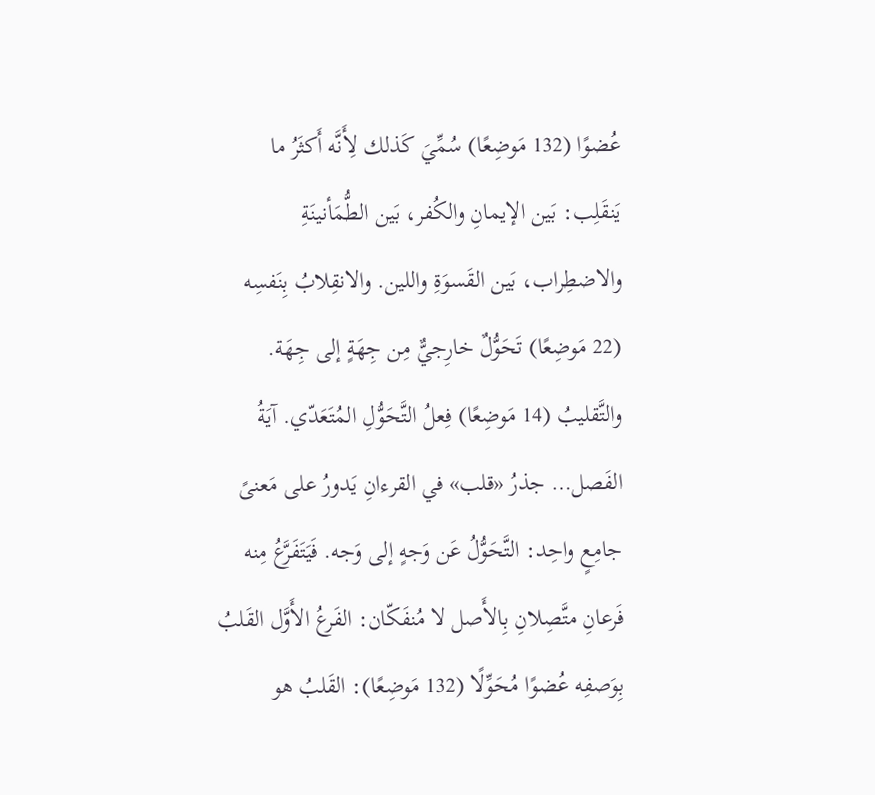عُضوًا (132 مَوضِعًا) سُمِّيَ كَذلك لِأَنَّه أَكثَرُ ما يَنقَلِب: بَين الإيمانِ والكُفر، بَين الطُّمَأنينَةِ والاضطِراب، بَين القَسوَةِ واللين. والانقِلابُ بِنَفسِه (22 مَوضِعًا) تَحَوُّلٌ خارِجيٌّ مِن جِهَةٍ إلى جِهَة. والتَّقليبُ (14 مَوضِعًا) فِعلُ التَّحَوُّلِ المُتَعَدّي. آيَةُ الفَصل… جذرُ «قلب» في القرءانِ يَدورُ على مَعنىً جامِعٍ واحِد: التَّحَوُّلُ عَن وَجهٍ إلى وَجه. فَيَتَفَرَّعُ مِنه فَرعانِ متَّصِلانِ بِالأَصل لا مُنفَكّان: الفَرعُ الأَوَّل القَلبُ بِوَصفِه عُضوًا مُحَوِّلًا (132 مَوضِعًا): القَلبُ هو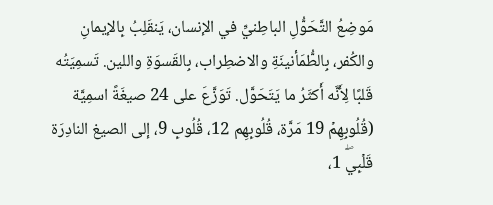مَوضِعُ التَّحَوُّلِ الباطِنيِّ في الإنسان، يَنقَلِبُ بِالإيمانِ والكُفر، بِالطُّمَأنينَةِ والاضطِراب، بِالقَسوَةِ واللين. تَسمِيَتُه قَلبًا لِأَنَّه أَكثَرُ ما يَتَحَوَّل. تَوَزَّعَ على 24 صيغَةً اسمِيَّة (قُلُوبِهِمۡ 19 مَرَّة، قُلُوبِهِم 12، قُلُوبِ 9، إلى الصيغ النادِرَة قَلۡبِيۖ 1،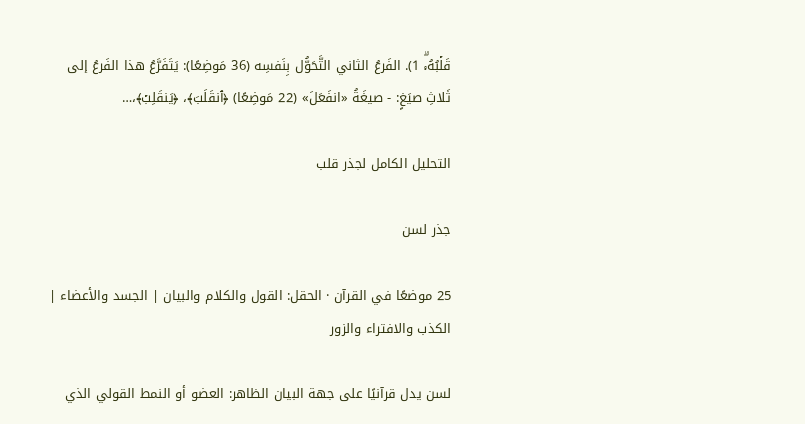قَلۡبُهُۥۗ 1). الفَرعُ الثاني التَّحَوُّل بِنَفسِه (36 مَوضِعًا): يَتَفَرَّعُ هذا الفَرعُ إلى ثَلاثِ صيَغٍ: - صيغَةُ «انفَعَلَ» (22 مَوضِعًا) ﴿ٱنقَلَبَ﴾، ﴿يَنقَلِبۡ﴾،…

التحليل الكامل لجذر قلب

جذر لسن

25 موضعًا في القرآن · الحقل: القول والكلام والبيان | الجسد والأعضاء | الكذب والافتراء والزور

لسن يدل قرآنيًا على جهة البيان الظاهر: العضو أو النمط القولي الذي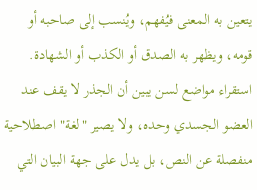يتعين به المعنى فيُفهم، ويُنسب إلى صاحبه أو قومه، ويظهر به الصدق أو الكذب أو الشهادة. استقراء مواضع لسن يبين أن الجذر لا يقف عند العضو الجسدي وحده، ولا يصير "لغة" اصطلاحية منفصلة عن النص، بل يدل على جهة البيان التي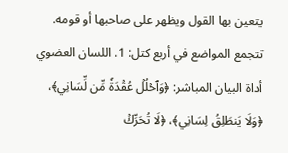يتعين بها القول ويظهر على صاحبها أو قومه. تتجمع المواضع في أربع كتل: 1. اللسان العضوي أداة البيان المباشر: ﴿وَٱحۡلُلۡ عُقۡدَةٗ مِّن لِّسَانِي﴾، ﴿وَلَا يَنطَلِقُ لِسَانِي﴾، ﴿لَا تُحَرِّكۡ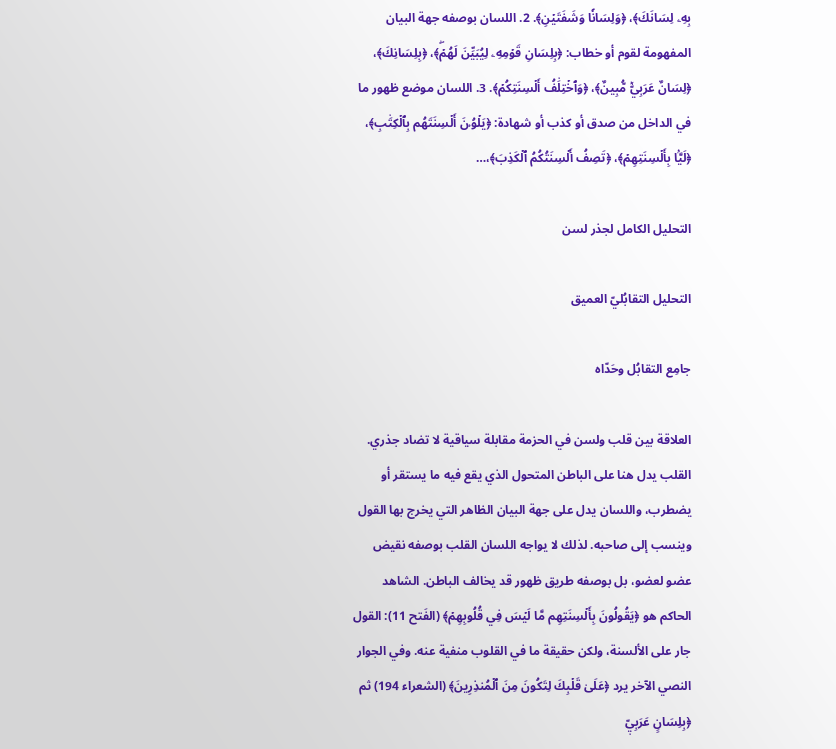بِهِۦ لِسَانَكَ﴾، ﴿وَلِسَانٗا وَشَفَتَيۡنِ﴾. 2. اللسان بوصفه جهة البيان المفهومة لقوم أو خطاب: ﴿بِلِسَانِ قَوۡمِهِۦ لِيُبَيِّنَ لَهُمۡۖ﴾، ﴿بِلِسَانِكَ﴾، ﴿لِسَانٌ عَرَبِيّٞ مُّبِينٌ﴾، ﴿وَٱخۡتِلَٰفُ أَلۡسِنَتِكُمۡ﴾. 3. اللسان موضع ظهور ما في الداخل من صدق أو كذب أو شهادة: ﴿يَلۡوُۥنَ أَلۡسِنَتَهُم بِٱلۡكِتَٰبِ﴾، ﴿لَيَّۢا بِأَلۡسِنَتِهِمۡ﴾، ﴿تَصِفُ أَلۡسِنَتُكُمُ ٱلۡكَذِبَ﴾،…

التحليل الكامل لجذر لسن

التحليل التقابُليّ العميق

جامِع التقابُل وحَدّاه

العلاقة بين قلب ولسن في الحزمة مقابلة سياقية لا تضاد جذري. القلب يدل هنا على الباطن المتحول الذي يقع فيه ما يستقر أو يضطرب، واللسان يدل على جهة البيان الظاهر التي يخرج بها القول وينسب إلى صاحبه. لذلك لا يواجه اللسان القلب بوصفه نقيض عضو لعضو، بل بوصفه طريق ظهور قد يخالف الباطن. الشاهد الحاكم هو ﴿يَقُولُونَ بِأَلۡسِنَتِهِم مَّا لَيۡسَ فِي قُلُوبِهِمۡ﴾ (الفَتح 11): القول جار على الألسنة، ولكن حقيقة ما في القلوب منفية عنه. وفي الجوار النصي الآخر يرد ﴿عَلَىٰ قَلۡبِكَ لِتَكُونَ مِنَ ٱلۡمُنذِرِينَ﴾ (الشعراء 194) ثم ﴿بِلِسَانٍ عَرَبِيّٖ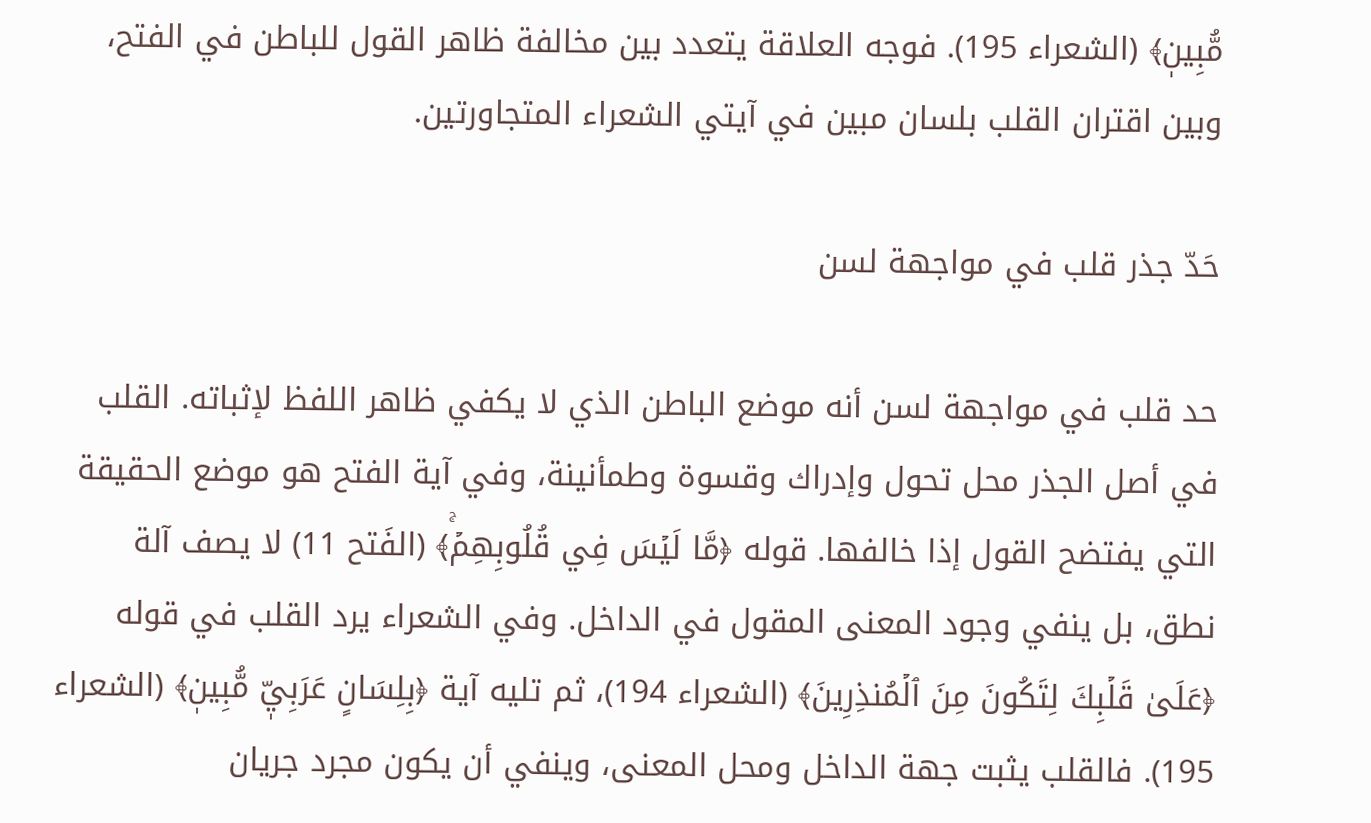مُّبِينٖ﴾ (الشعراء 195). فوجه العلاقة يتعدد بين مخالفة ظاهر القول للباطن في الفتح، وبين اقتران القلب بلسان مبين في آيتي الشعراء المتجاورتين.

حَدّ جذر قلب في مواجهة لسن

حد قلب في مواجهة لسن أنه موضع الباطن الذي لا يكفي ظاهر اللفظ لإثباته. القلب في أصل الجذر محل تحول وإدراك وقسوة وطمأنينة، وفي آية الفتح هو موضع الحقيقة التي يفتضح القول إذا خالفها. قوله ﴿مَّا لَيۡسَ فِي قُلُوبِهِمۡۚ﴾ (الفَتح 11) لا يصف آلة نطق، بل ينفي وجود المعنى المقول في الداخل. وفي الشعراء يرد القلب في قوله ﴿عَلَىٰ قَلۡبِكَ لِتَكُونَ مِنَ ٱلۡمُنذِرِينَ﴾ (الشعراء 194)، ثم تليه آية ﴿بِلِسَانٍ عَرَبِيّٖ مُّبِينٖ﴾ (الشعراء 195). فالقلب يثبت جهة الداخل ومحل المعنى، وينفي أن يكون مجرد جريان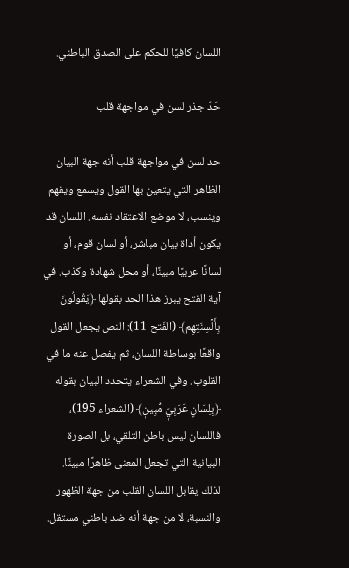اللسان كافيًا للحكم على الصدق الباطني.

حَدّ جذر لسن في مواجهة قلب

حد لسن في مواجهة قلب أنه جهة البيان الظاهر التي يتعين بها القول ويسمع ويفهم وينسب، لا موضع الاعتقاد نفسه. اللسان قد يكون أداة بيان مباشر، أو لسان قوم، أو لسانًا عربيًا مبينًا، أو محل شهادة وكذب. في آية الفتح يبرز هذا الحد بقولها ﴿يَقُولُونَ بِأَلۡسِنَتِهِم﴾ (الفَتح 11): النص يجعل القول واقعًا بوساطة اللسان، ثم يفصل عنه ما في القلوب. وفي الشعراء يتحدد البيان بقوله ﴿بِلِسَانٍ عَرَبِيّٖ مُّبِينٖ﴾ (الشعراء 195)، فاللسان ليس باطن التلقي، بل الصورة البيانية التي تجعل المعنى ظاهرًا مبينًا. لذلك يقابل اللسان القلب من جهة الظهور والنسبة، لا من جهة أنه ضد باطني مستقل.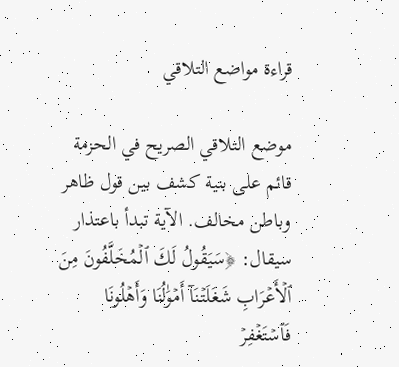قراءة مواضع التلاقي

موضع التلاقي الصريح في الحزمة قائم على بنية كشف بين قول ظاهر وباطن مخالف. الآية تبدأ باعتذار سيقال: ﴿سَيَقُولُ لَكَ ٱلۡمُخَلَّفُونَ مِنَ ٱلۡأَعۡرَابِ شَغَلَتۡنَآ أَمۡوَٰلُنَا وَأَهۡلُونَا فَٱسۡتَغۡفِرۡ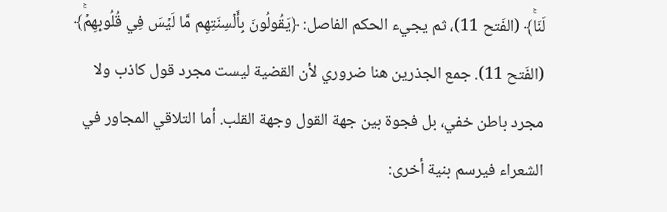لَنَاۚ﴾ (الفَتح 11)، ثم يجيء الحكم الفاصل: ﴿يَقُولُونَ بِأَلۡسِنَتِهِم مَّا لَيۡسَ فِي قُلُوبِهِمۡۚ﴾ (الفَتح 11). جمع الجذرين هنا ضروري لأن القضية ليست مجرد قول كاذب ولا مجرد باطن خفي، بل فجوة بين جهة القول وجهة القلب. أما التلاقي المجاور في الشعراء فيرسم بنية أخرى: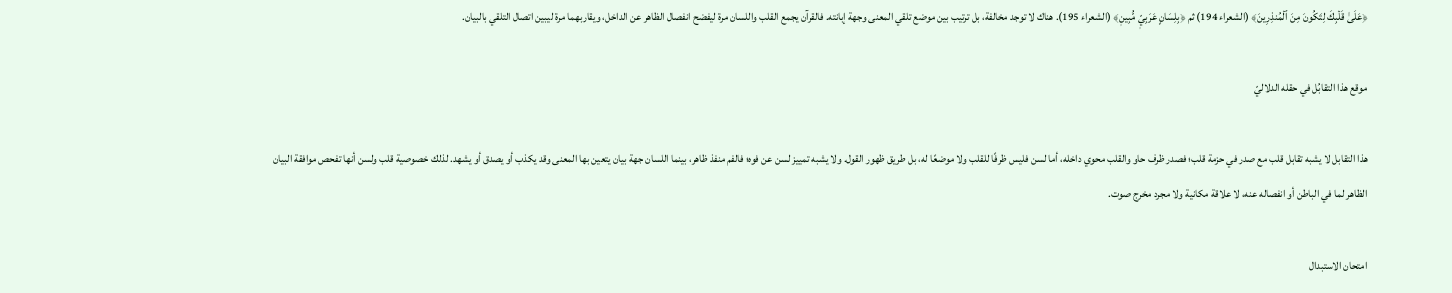﴿عَلَىٰ قَلۡبِكَ لِتَكُونَ مِنَ ٱلۡمُنذِرِينَ﴾ (الشعراء 194) ثم ﴿بِلِسَانٍ عَرَبِيّٖ مُّبِينٖ﴾ (الشعراء 195). هناك لا توجد مخالفة، بل ترتيب بين موضع تلقي المعنى وجهة إبانته. فالقرآن يجمع القلب واللسان مرة ليفضح انفصال الظاهر عن الداخل، ويقاربهما مرة ليبين اتصال التلقي بالبيان.

موقع هذا التقابُل في حقله الدلاليّ

هذا التقابل لا يشبه تقابل قلب مع صدر في حزمة قلب؛ فصدر ظرف حاو والقلب محوي داخله، أما لسن فليس ظرفًا للقلب ولا موضعًا له، بل طريق ظهور القول. ولا يشبه تمييز لسن عن فوه؛ فالفم منفذ ظاهر، بينما اللسان جهة بيان يتعين بها المعنى وقد يكذب أو يصدق أو يشهد. لذلك خصوصية قلب ولسن أنها تفحص موافقة البيان الظاهر لما في الباطن أو انفصاله عنه، لا علاقة مكانية ولا مجرد مخرج صوت.

امتحان الاستبدال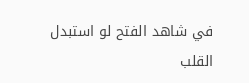في شاهد الفتح لو استبدل القلب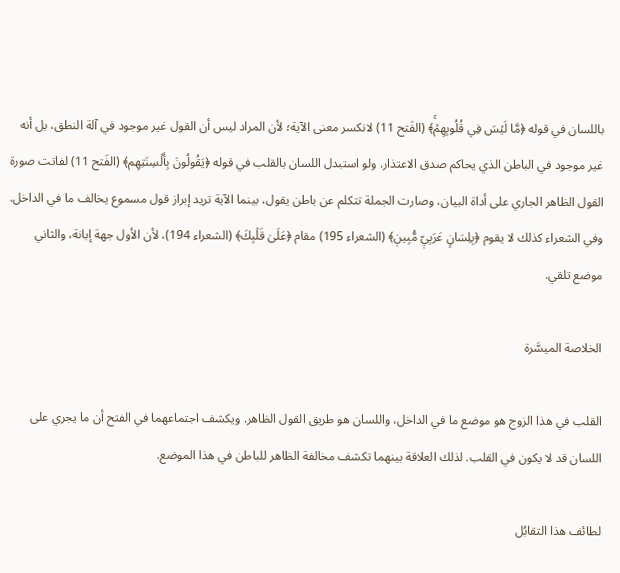باللسان في قوله ﴿مَّا لَيۡسَ فِي قُلُوبِهِمۡۚ﴾ (الفَتح 11) لانكسر معنى الآية؛ لأن المراد ليس أن القول غير موجود في آلة النطق، بل أنه غير موجود في الباطن الذي يحاكم صدق الاعتذار. ولو استبدل اللسان بالقلب في قوله ﴿يَقُولُونَ بِأَلۡسِنَتِهِم﴾ (الفَتح 11) لفاتت صورة القول الظاهر الجاري على أداة البيان، وصارت الجملة تتكلم عن باطن يقول، بينما الآية تريد إبراز قول مسموع يخالف ما في الداخل. وفي الشعراء كذلك لا يقوم ﴿بِلِسَانٍ عَرَبِيّٖ مُّبِينٖ﴾ (الشعراء 195) مقام ﴿عَلَىٰ قَلۡبِكَ﴾ (الشعراء 194)، لأن الأول جهة إبانة، والثاني موضع تلقي.

الخلاصة الميسَّرة

القلب في هذا الزوج هو موضع ما في الداخل، واللسان هو طريق القول الظاهر. ويكشف اجتماعهما في الفتح أن ما يجري على اللسان قد لا يكون في القلب. لذلك العلاقة بينهما تكشف مخالفة الظاهر للباطن في هذا الموضع.

لطائف هذا التقابُل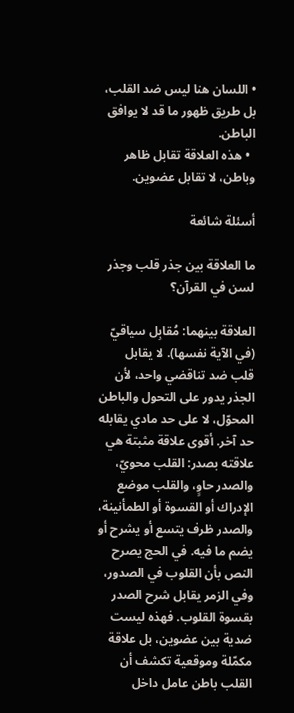• اللسان هنا ليس ضد القلب، بل طريق ظهور ما قد لا يوافق الباطن.
  • هذه العلاقة تقابل ظاهر وباطن، لا تقابل عضوين.

أسئلة شائعة

ما العلاقة بين جذر قلب وجذر لسن في القرآن؟

العلاقة بينهما: مُقابِل سياقيّ (في الآية نفسها). لا يقابل قلب ضد تناقضي واحد، لأن الجذر يدور على التحول والباطن المحوّل، لا على حد مادي يقابله حد آخر. أقوى علاقة مثبتة هي علاقته بصدر: القلب محويّ، والصدر حاوٍ، والقلب موضع الإدراك أو القسوة أو الطمأنينة، والصدر ظرف يتسع أو يشرح أو يضم ما فيه. في الحج يصرح النص بأن القلوب في الصدور، وفي الزمر يقابل شرح الصدر بقسوة القلوب. فهذه ليست ضدية بين عضوين، بل علاقة مكمّلة وموقعية تكشف أن القلب باطن عامل داخل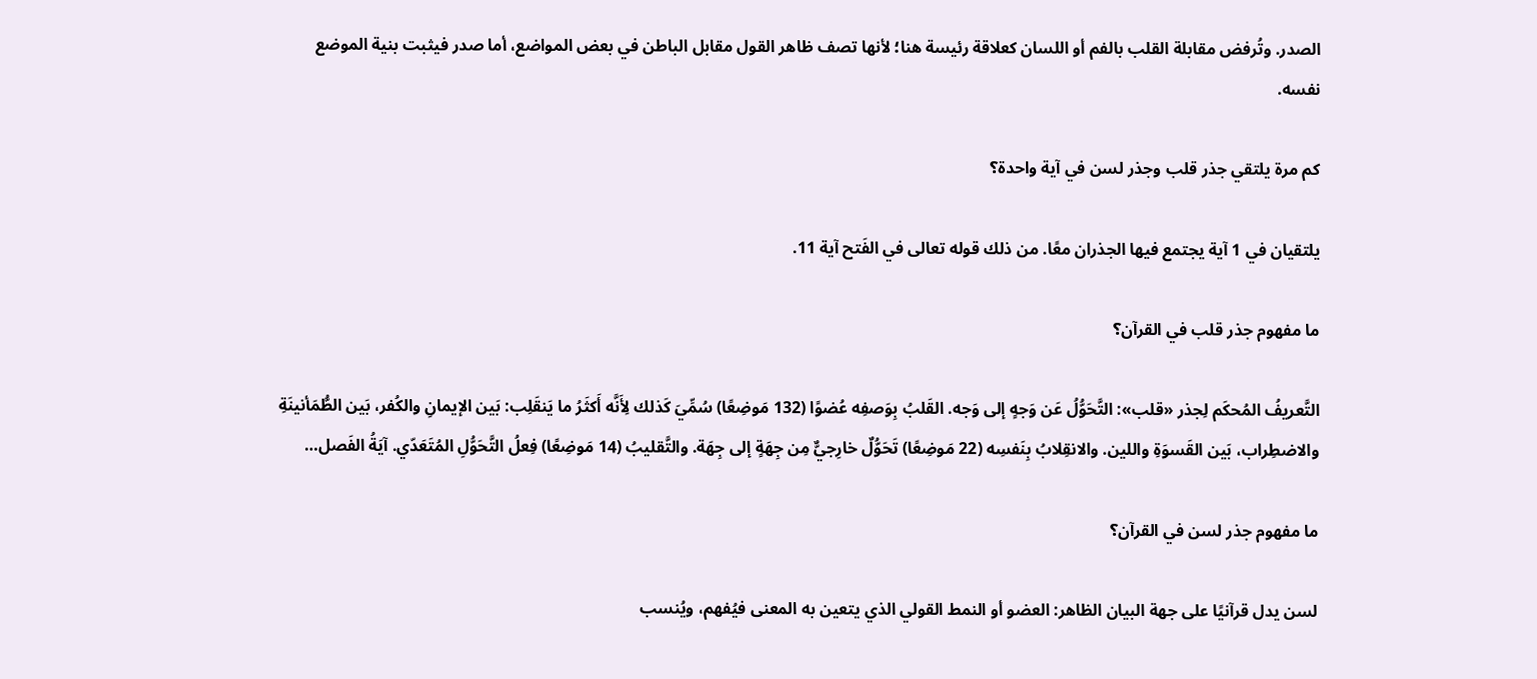الصدر. وتُرفض مقابلة القلب بالفم أو اللسان كعلاقة رئيسة هنا؛ لأنها تصف ظاهر القول مقابل الباطن في بعض المواضع، أما صدر فيثبت بنية الموضع نفسه.

كم مرة يلتقي جذر قلب وجذر لسن في آية واحدة؟

يلتقيان في 1 آية يجتمع فيها الجذران معًا. من ذلك قوله تعالى في الفَتح آية 11.

ما مفهوم جذر قلب في القرآن؟

التَّعريفُ المُحكَم لِجذر «قلب»: التَّحَوُّلُ عَن وَجهٍ إلى وَجه. القَلبُ بِوَصفِه عُضوًا (132 مَوضِعًا) سُمِّيَ كَذلك لِأَنَّه أَكثَرُ ما يَنقَلِب: بَين الإيمانِ والكُفر، بَين الطُّمَأنينَةِ والاضطِراب، بَين القَسوَةِ واللين. والانقِلابُ بِنَفسِه (22 مَوضِعًا) تَحَوُّلٌ خارِجيٌّ مِن جِهَةٍ إلى جِهَة. والتَّقليبُ (14 مَوضِعًا) فِعلُ التَّحَوُّلِ المُتَعَدّي. آيَةُ الفَصل…

ما مفهوم جذر لسن في القرآن؟

لسن يدل قرآنيًا على جهة البيان الظاهر: العضو أو النمط القولي الذي يتعين به المعنى فيُفهم، ويُنسب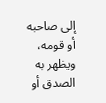إلى صاحبه أو قومه، ويظهر به الصدق أو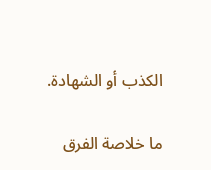الكذب أو الشهادة.

ما خلاصة الفرق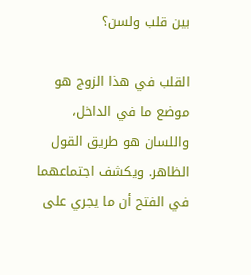بين قلب ولسن؟

القلب في هذا الزوج هو موضع ما في الداخل، واللسان هو طريق القول الظاهر. ويكشف اجتماعهما في الفتح أن ما يجري على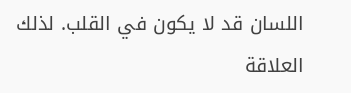اللسان قد لا يكون في القلب. لذلك العلاقة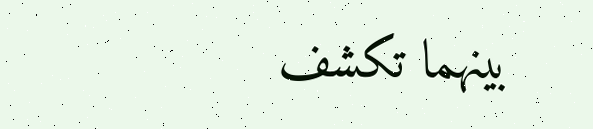بينهما تكشف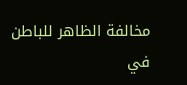مخالفة الظاهر للباطن في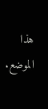هذا الموضع.